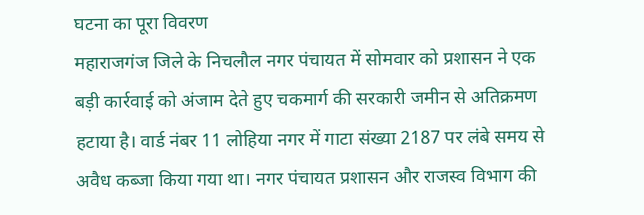घटना का पूरा विवरण
महाराजगंज जिले के निचलौल नगर पंचायत में सोमवार को प्रशासन ने एक बड़ी कार्रवाई को अंजाम देते हुए चकमार्ग की सरकारी जमीन से अतिक्रमण हटाया है। वार्ड नंबर 11 लोहिया नगर में गाटा संख्या 2187 पर लंबे समय से अवैध कब्जा किया गया था। नगर पंचायत प्रशासन और राजस्व विभाग की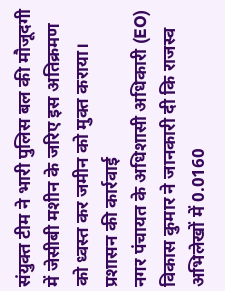संयुक्त टीम ने भारी पुलिस बल की मौजूदगी में जेसीबी मशीन के जरिए इस अतिक्रमण को ध्वस्त कर जमीन को मुक्त कराया।
प्रशासन की कार्रवाई
नगर पंचायत के अधिशासी अधिकारी (EO) विकास कुमार ने जानकारी दी कि राजस्व अभिलेखों में 0.0160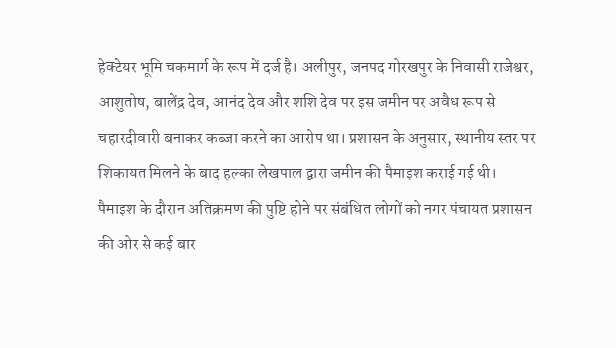हेक्टेयर भूमि चकमार्ग के रूप में दर्ज है। अलीपुर, जनपद गोरखपुर के निवासी राजेश्वर, आशुतोष, बालेंद्र देव, आनंद देव और शशि देव पर इस जमीन पर अवैध रूप से चहारदीवारी बनाकर कब्जा करने का आरोप था। प्रशासन के अनुसार, स्थानीय स्तर पर शिकायत मिलने के बाद हल्का लेखपाल द्वारा जमीन की पैमाइश कराई गई थी।
पैमाइश के दौरान अतिक्रमण की पुष्टि होने पर संबंधित लोगों को नगर पंचायत प्रशासन की ओर से कई बार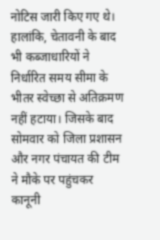नोटिस जारी किए गए थे। हालांकि, चेतावनी के बाद भी कब्जाधारियों ने निर्धारित समय सीमा के भीतर स्वेच्छा से अतिक्रमण नहीं हटाया। जिसके बाद सोमवार को जिला प्रशासन और नगर पंचायत की टीम ने मौके पर पहुंचकर कानूनी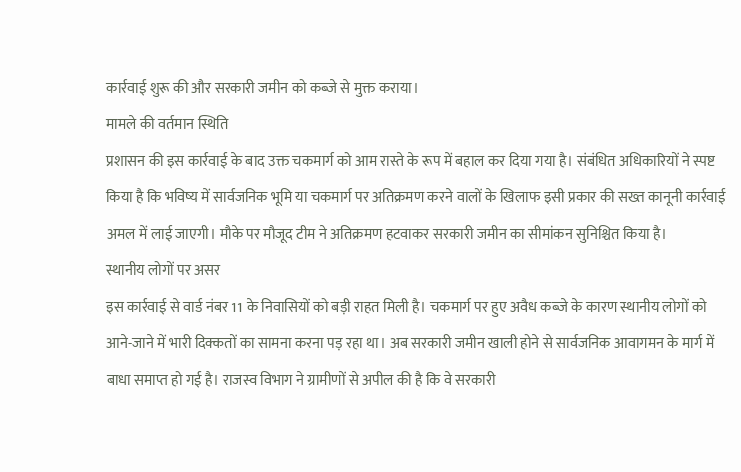कार्रवाई शुरू की और सरकारी जमीन को कब्जे से मुक्त कराया।
मामले की वर्तमान स्थिति
प्रशासन की इस कार्रवाई के बाद उक्त चकमार्ग को आम रास्ते के रूप में बहाल कर दिया गया है। संबंधित अधिकारियों ने स्पष्ट किया है कि भविष्य में सार्वजनिक भूमि या चकमार्ग पर अतिक्रमण करने वालों के खिलाफ इसी प्रकार की सख्त कानूनी कार्रवाई अमल में लाई जाएगी। मौके पर मौजूद टीम ने अतिक्रमण हटवाकर सरकारी जमीन का सीमांकन सुनिश्चित किया है।
स्थानीय लोगों पर असर
इस कार्रवाई से वार्ड नंबर 11 के निवासियों को बड़ी राहत मिली है। चकमार्ग पर हुए अवैध कब्जे के कारण स्थानीय लोगों को आने-जाने में भारी दिक्कतों का सामना करना पड़ रहा था। अब सरकारी जमीन खाली होने से सार्वजनिक आवागमन के मार्ग में बाधा समाप्त हो गई है। राजस्व विभाग ने ग्रामीणों से अपील की है कि वे सरकारी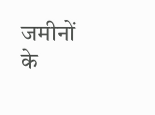जमीनों के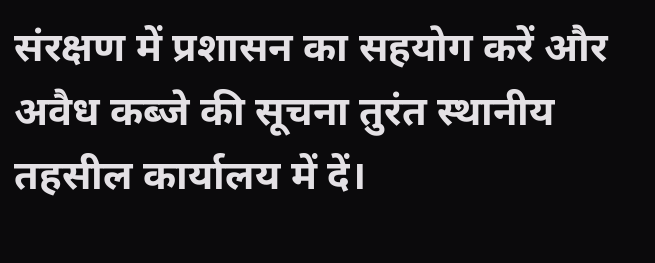संरक्षण में प्रशासन का सहयोग करें और अवैध कब्जे की सूचना तुरंत स्थानीय तहसील कार्यालय में दें।